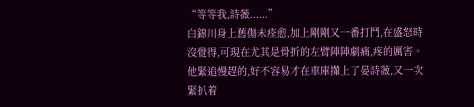“等等我,詩薇......”
白錦川身上舊傷未痊愈,加上剛剛又一番打鬥,在盛怒時沒覺得,可現在尤其是骨折的左臂陣陣劇痛,疼的厲害。
他緊追慢趕的,好不容易才在車庫攆上了晏詩薇,又一次緊扒着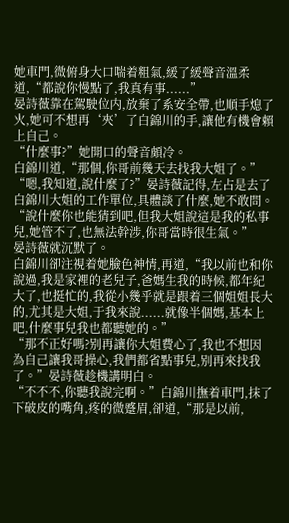她車門,微俯身大口喘着粗氣,緩了緩聲音溫柔道,“都說你慢點了,我真有事......”
晏詩薇靠在駕駛位内,放棄了系安全帶,也順手熄了火,她可不想再‘夾’了白錦川的手,讓他有機會賴上自己。
“什麼事?”她開口的聲音頗冷。
白錦川道,“那個,你哥前幾天去找我大姐了。”
“嗯,我知道,說什麼了?”晏詩薇記得,左占是去了白錦川大姐的工作單位,具體談了什麼,她不敢問。
“說什麼你也能猜到吧,但我大姐說這是我的私事兒,她管不了,也無法幹涉,你哥當時很生氣。”
晏詩薇就沉默了。
白錦川卻注視着她臉色神情,再道,“我以前也和你說過,我是家裡的老兒子,爸媽生我的時候,都年紀大了,也挺忙的,我從小幾乎就是跟着三個姐姐長大的,尤其是大姐,于我來說......就像半個媽,基本上吧,什麼事兒我也都聽她的。”
“那不正好嗎?别再讓你大姐費心了,我也不想因為自己讓我哥操心,我們都省點事兒,别再來找我了。”晏詩薇趁機講明白。
“不不不,你聽我說完啊。”白錦川撫着車門,抹了下破皮的嘴角,疼的微蹙眉,卻道,“那是以前,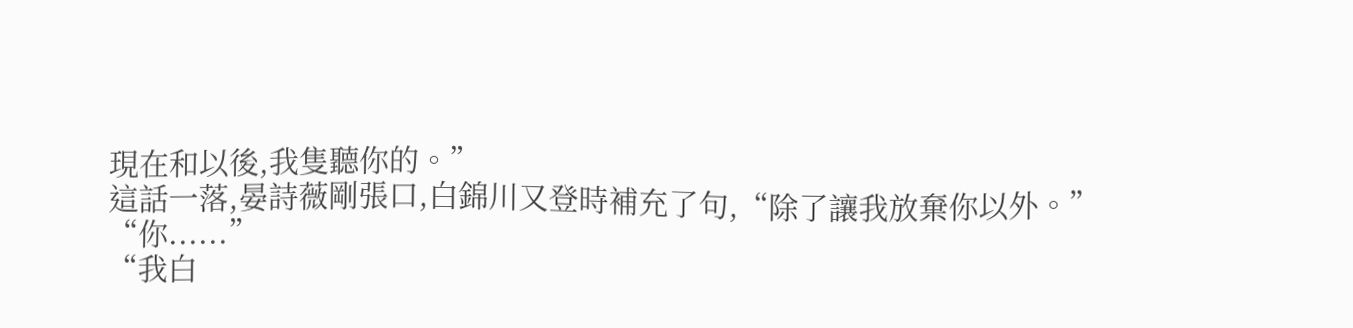現在和以後,我隻聽你的。”
這話一落,晏詩薇剛張口,白錦川又登時補充了句,“除了讓我放棄你以外。”
“你......”
“我白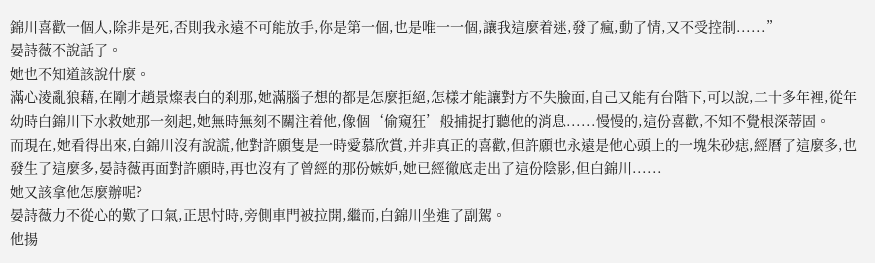錦川喜歡一個人,除非是死,否則我永遠不可能放手,你是第一個,也是唯一一個,讓我這麼着迷,發了瘋,動了情,又不受控制......”
晏詩薇不說話了。
她也不知道該說什麼。
滿心淩亂狼藉,在剛才趙景燦表白的刹那,她滿腦子想的都是怎麼拒絕,怎樣才能讓對方不失臉面,自己又能有台階下,可以說,二十多年裡,從年幼時白錦川下水救她那一刻起,她無時無刻不關注着他,像個‘偷窺狂’般捕捉打聽他的消息......慢慢的,這份喜歡,不知不覺根深蒂固。
而現在,她看得出來,白錦川沒有說謊,他對許願隻是一時愛慕欣賞,并非真正的喜歡,但許願也永遠是他心頭上的一塊朱砂痣,經曆了這麼多,也發生了這麼多,晏詩薇再面對許願時,再也沒有了曾經的那份嫉妒,她已經徹底走出了這份陰影,但白錦川......
她又該拿他怎麼辦呢?
晏詩薇力不從心的歎了口氣,正思忖時,旁側車門被拉開,繼而,白錦川坐進了副駕。
他揚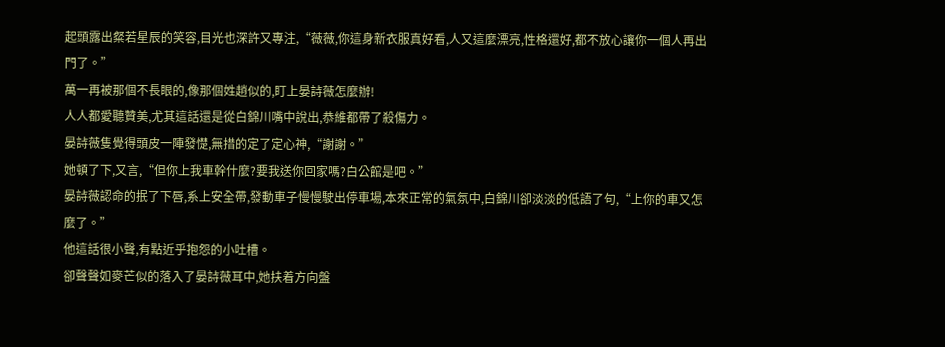起頭露出粲若星辰的笑容,目光也深許又專注,“薇薇,你這身新衣服真好看,人又這麼漂亮,性格還好,都不放心讓你一個人再出門了。”
萬一再被那個不長眼的,像那個姓趙似的,盯上晏詩薇怎麼辦!
人人都愛聽贊美,尤其這話還是從白錦川嘴中說出,恭維都帶了殺傷力。
晏詩薇隻覺得頭皮一陣發憷,無措的定了定心神,“謝謝。”
她頓了下,又言,“但你上我車幹什麼?要我送你回家嗎?白公館是吧。”
晏詩薇認命的抿了下唇,系上安全帶,發動車子慢慢駛出停車場,本來正常的氣氛中,白錦川卻淡淡的低語了句,“上你的車又怎麼了。”
他這話很小聲,有點近乎抱怨的小吐槽。
卻聲聲如麥芒似的落入了晏詩薇耳中,她扶着方向盤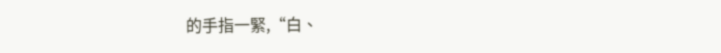的手指一緊,“白、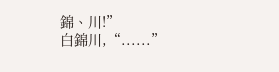錦、川!”
白錦川,“......”